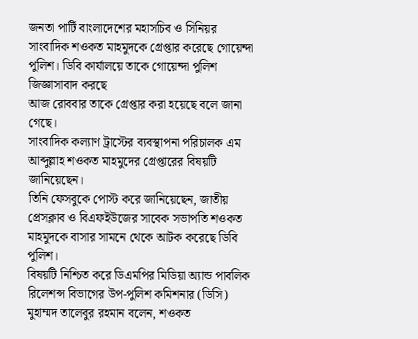জনতা পার্টি বাংলাদেশের মহাসচিব ও সিনিয়র সাংবাদিক শওকত মাহমুদকে গ্রেপ্তার করেছে গোয়েন্দা পুলিশ। ডিবি কার্যালয়ে তাকে গোয়েন্দা পুলিশ জিজ্ঞাসাবাদ করছে
আজ রোববার তাকে গ্রেপ্তার করা হয়েছে বলে জানা গেছে।
সাংবাদিক কল্যাণ ট্রাস্টের ব্যবস্থাপনা পরিচালক এম আব্দুল্লাহ শওকত মাহমুদের গ্রেপ্তারের বিষয়টি জানিয়েছেন।
তিনি ফেসবুকে পোস্ট করে জানিয়েছেন, জাতীয় প্রেসক্লাব ও বিএফইউজের সাবেক সভাপতি শওকত মাহমুদকে বাসার সামনে থেকে আটক করেছে ডিবি পুলিশ।
বিষয়টি নিশ্চিত করে ডিএমপির মিডিয়া অ্যান্ড পাবলিক রিলেশন্স বিভাগের উপ-পুলিশ কমিশনার (ডিসি) মুহাম্মদ তালেবুর রহমান বলেন, শওকত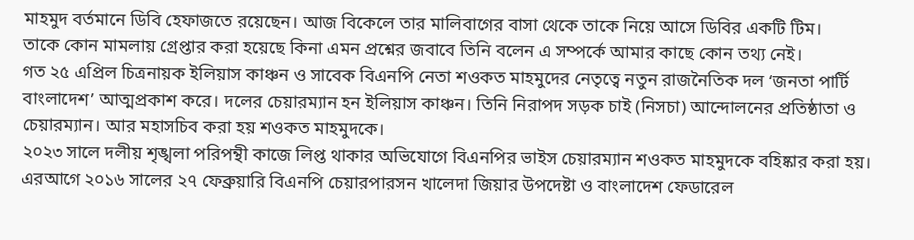মাহমুদ বর্তমানে ডিবি হেফাজতে রয়েছেন। আজ বিকেলে তার মালিবাগের বাসা থেকে তাকে নিয়ে আসে ডিবির একটি টিম।
তাকে কোন মামলায় গ্রেপ্তার করা হয়েছে কিনা এমন প্রশ্নের জবাবে তিনি বলেন এ সম্পর্কে আমার কাছে কোন তথ্য নেই।
গত ২৫ এপ্রিল চিত্রনায়ক ইলিয়াস কাঞ্চন ও সাবেক বিএনপি নেতা শওকত মাহমুদের নেতৃত্বে নতুন রাজনৈতিক দল ‘জনতা পার্টি বাংলাদেশ’ আত্মপ্রকাশ করে। দলের চেয়ারম্যান হন ইলিয়াস কাঞ্চন। তিনি নিরাপদ সড়ক চাই (নিসচা) আন্দোলনের প্রতিষ্ঠাতা ও চেয়ারম্যান। আর মহাসচিব করা হয় শওকত মাহমুদকে।
২০২৩ সালে দলীয় শৃঙ্খলা পরিপন্থী কাজে লিপ্ত থাকার অভিযোগে বিএনপির ভাইস চেয়ারম্যান শওকত মাহমুদকে বহিষ্কার করা হয়।
এরআগে ২০১৬ সালের ২৭ ফেব্রুয়ারি বিএনপি চেয়ারপারসন খালেদা জিয়ার উপদেষ্টা ও বাংলাদেশ ফেডারেল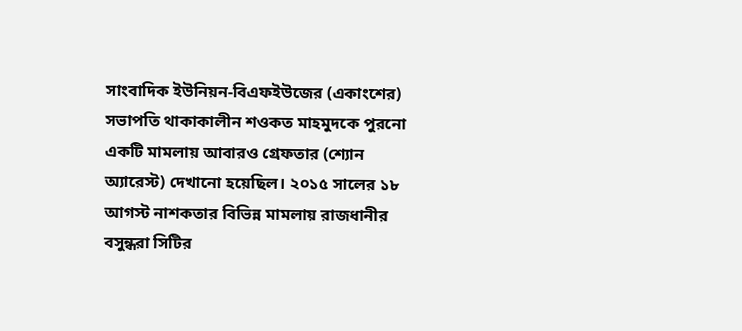সাংবাদিক ইউনিয়ন-বিএফইউজের (একাংশের) সভাপতি থাকাকালীন শওকত মাহমুদকে পুরনো একটি মামলায় আবারও গ্রেফতার (শ্যোন অ্যারেস্ট) দেখানো হয়েছিল। ২০১৫ সালের ১৮ আগস্ট নাশকতার বিভিন্ন মামলায় রাজধানীর বসুন্ধরা সিটির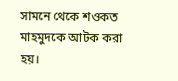সামনে থেকে শওকত মাহমুদকে আটক করা হয়।